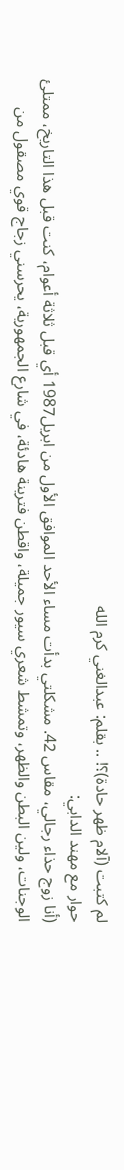لم كتبت (آلام ظهر حادة)؟! .. بقلم: عبدالغني كرم الله
حوار مع مهند الدابي:
(أنا زوج حذاء رجالي، مقاس 42. مشكلتي بدأت مساء الأحد الموافق الأول من ابريل1987 أي قبل ثلاثة أعوام، كنت قبل هذا التاريخ، ممتلئ الوجنات، ولين البطن والظهر، وتمشط شعري سيور جميلة، واقطن فترينة هادئة، في شارع الجمهورية، يحرسني زجاج قوي مصقول من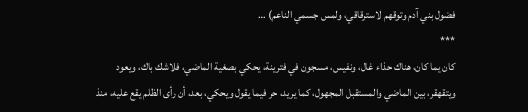فضول بني آدم وتوقهم لاسترقاقي، ولمس جسمي الناعم) …
***
كان يما كان، هناك حذاء غال، ونفيس، مسجون في فترينة، يحكي بصغية الماضي، فلاشك باك، ويعود ويتقهقر، بين الماضي والمستقبل المجهول، كما يريد، حر فيما يقول ويحكي، بعد، أن رأى الظلم يقع عليه، منذ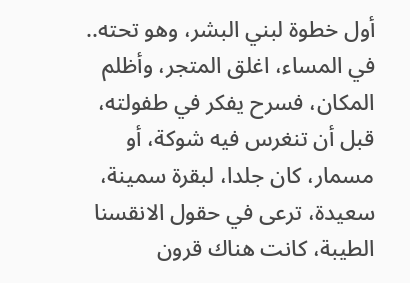أول خطوة لبني البشر، وهو تحته..
في المساء، اغلق المتجر، وأظلم المكان، فسرح يفكر في طفولته، قبل أن تنغرس فيه شوكة، أو مسمار، كان جلدا، لبقرة سمينة، سعيدة، ترعى في حقول الانقسنا الطيبة، كانت هناك قرون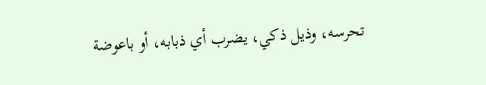تحرسه، وذيل ذكي، يضرب أي ذبابه، أو باعوضة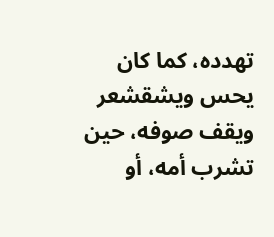تهدده، كما كان يحس ويشقشعر ويقف صوفه، حين تشرب أمه، أو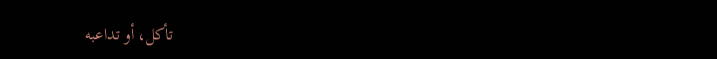تأكل، أو تداعبه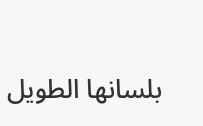بلسانها الطويل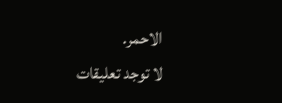الاحمر.
لا توجد تعليقات